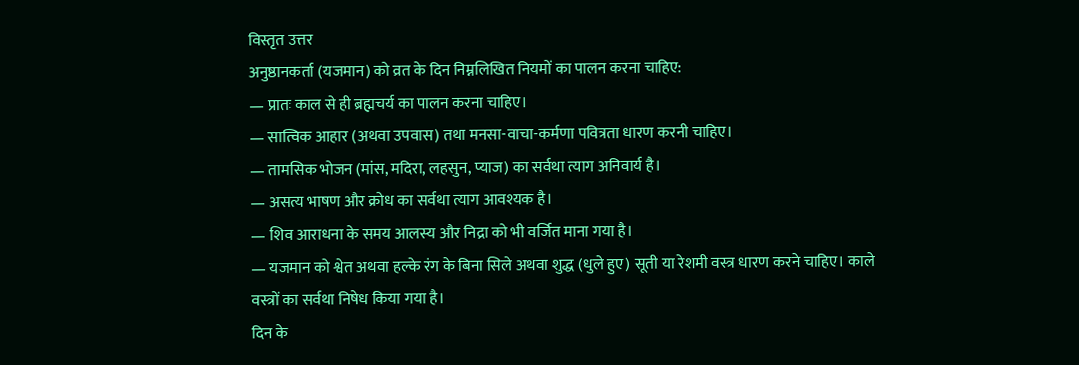विस्तृत उत्तर
अनुष्ठानकर्ता (यजमान) को व्रत के दिन निम्नलिखित नियमों का पालन करना चाहिए:
— प्रातः काल से ही ब्रह्मचर्य का पालन करना चाहिए।
— सात्विक आहार (अथवा उपवास) तथा मनसा-वाचा-कर्मणा पवित्रता धारण करनी चाहिए।
— तामसिक भोजन (मांस, मदिरा, लहसुन, प्याज) का सर्वथा त्याग अनिवार्य है।
— असत्य भाषण और क्रोध का सर्वथा त्याग आवश्यक है।
— शिव आराधना के समय आलस्य और निद्रा को भी वर्जित माना गया है।
— यजमान को श्वेत अथवा हल्के रंग के बिना सिले अथवा शुद्ध (धुले हुए) सूती या रेशमी वस्त्र धारण करने चाहिए। काले वस्त्रों का सर्वथा निषेध किया गया है।
दिन के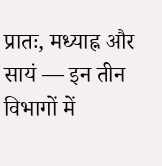प्रातः, मध्याह्न और सायं — इन तीन विभागों में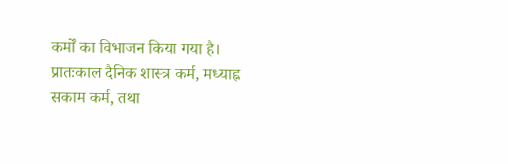कर्मों का विभाजन किया गया है। प्रातःकाल दैनिक शास्त्र कर्म, मध्याह्न सकाम कर्म, तथा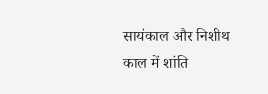सायंकाल और निशीथ काल में शांति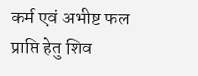कर्म एवं अभीष्ट फल प्राप्ति हेतु शिव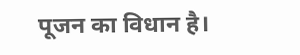पूजन का विधान है।